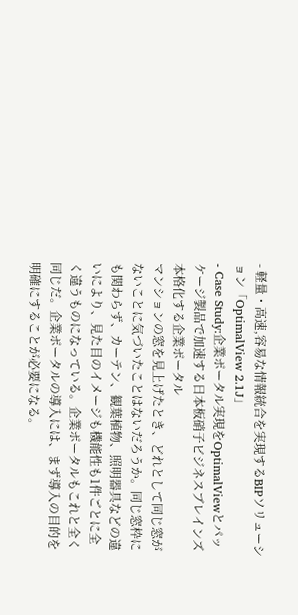- 軽量・高速,容易な情報統合を実現するBIPソリューション「OptimalView 2.1J」
- Case Study:企業ポータル実現をOptimalViewとパッケージ製品で加速する日本板硝子ビジネスブレインズ
本格化する企業ポータル
マンションの窓を見上げたとき、どれとして同じ窓がないことに気づいたことはないだろうか。同じ窓枠にも関わらず、カーテン、観葉植物、照明器具などの違いにより、見た目のイメージも機能性も1件ごとに全く違うものになっている。企業ポータルもこれと全く同じだ。企業ポータルの導入には、まず導入の目的を明確にすることが必要になる。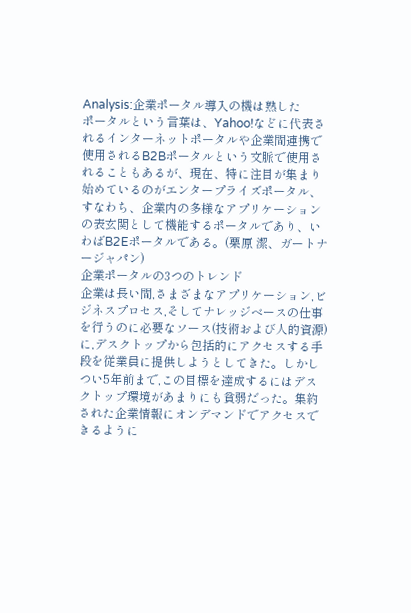Analysis:企業ポータル導入の機は熟した
ポータルという言葉は、Yahoo!などに代表されるインターネットポータルや企業間連携で使用されるB2Bポータルという文脈で使用されることもあるが、現在、特に注目が集まり始めているのがエンタープライズポータル、すなわち、企業内の多様なアプリケーションの表玄関として機能するポータルであり、いわばB2Eポータルである。(栗原 潔、ガートナージャパン)
企業ポータルの3つのトレンド
企業は長い間,さまざまなアプリケーション,ビジネスプロセス,そしてナレッジベースの仕事を行うのに必要なソース(技術および人的資源)に,デスクトップから包括的にアクセスする手段を従業員に提供しようとしてきた。しかしつい5年前まで,この目標を達成するにはデスクトップ環境があまりにも貧弱だった。集約された企業情報にオンデマンドでアクセスできるように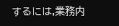するには,業務内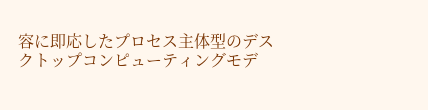容に即応したプロセス主体型のデスクトップコンピューティングモデ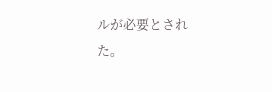ルが必要とされた。